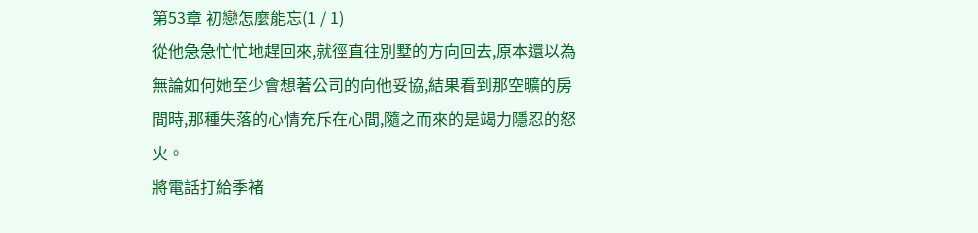第53章 初戀怎麼能忘(1 / 1)
從他急急忙忙地趕回來,就徑直往別墅的方向回去,原本還以為無論如何她至少會想著公司的向他妥協,結果看到那空曠的房間時,那種失落的心情充斥在心間,隨之而來的是竭力隱忍的怒火。
將電話打給季褚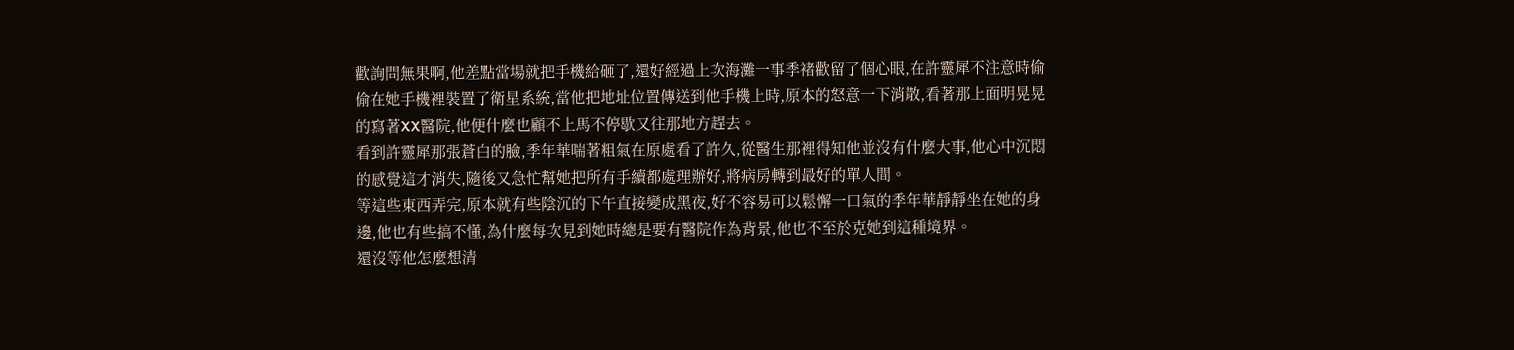歡詢問無果啊,他差點當場就把手機給砸了,還好經過上次海灘一事季褚歡留了個心眼,在許靈犀不注意時偷偷在她手機裡裝置了衛星系統,當他把地址位置傳送到他手機上時,原本的怒意一下消散,看著那上面明晃晃的寫著XX醫院,他便什麼也顧不上馬不停歇又往那地方趕去。
看到許靈犀那張蒼白的臉,季年華喘著粗氣在原處看了許久,從醫生那裡得知他並沒有什麼大事,他心中沉悶的感覺這才消失,隨後又急忙幫她把所有手續都處理辦好,將病房轉到最好的單人間。
等這些東西弄完,原本就有些陰沉的下午直接變成黑夜,好不容易可以鬆懈一口氣的季年華靜靜坐在她的身邊,他也有些搞不懂,為什麼每次見到她時總是要有醫院作為背景,他也不至於克她到這種境界。
還沒等他怎麼想清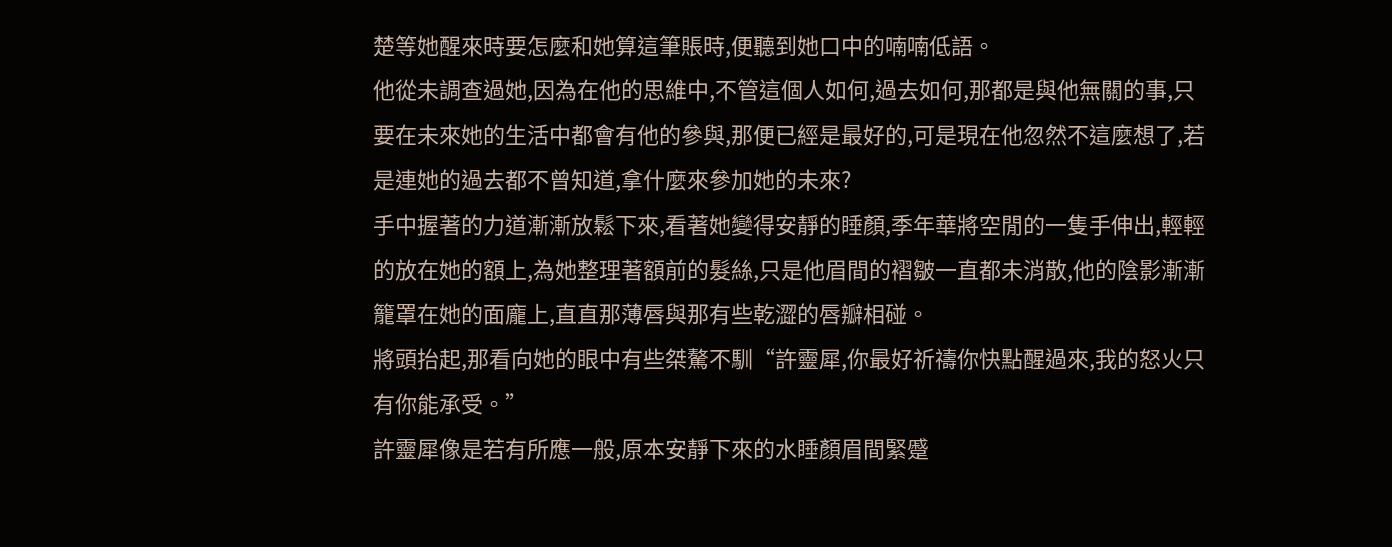楚等她醒來時要怎麼和她算這筆賬時,便聽到她口中的喃喃低語。
他從未調查過她,因為在他的思維中,不管這個人如何,過去如何,那都是與他無關的事,只要在未來她的生活中都會有他的參與,那便已經是最好的,可是現在他忽然不這麼想了,若是連她的過去都不曾知道,拿什麼來參加她的未來?
手中握著的力道漸漸放鬆下來,看著她變得安靜的睡顏,季年華將空閒的一隻手伸出,輕輕的放在她的額上,為她整理著額前的髮絲,只是他眉間的褶皺一直都未消散,他的陰影漸漸籠罩在她的面龐上,直直那薄唇與那有些乾澀的唇瓣相碰。
將頭抬起,那看向她的眼中有些桀驁不馴“許靈犀,你最好祈禱你快點醒過來,我的怒火只有你能承受。”
許靈犀像是若有所應一般,原本安靜下來的水睡顏眉間緊蹙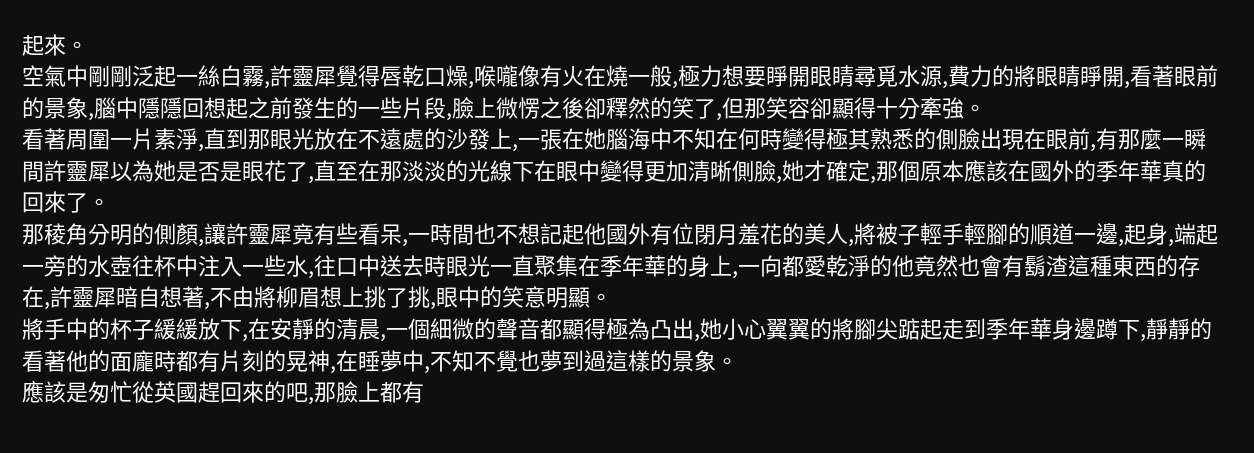起來。
空氣中剛剛泛起一絲白霧,許靈犀覺得唇乾口燥,喉嚨像有火在燒一般,極力想要睜開眼睛尋覓水源,費力的將眼睛睜開,看著眼前的景象,腦中隱隱回想起之前發生的一些片段,臉上微愣之後卻釋然的笑了,但那笑容卻顯得十分牽強。
看著周圍一片素淨,直到那眼光放在不遠處的沙發上,一張在她腦海中不知在何時變得極其熟悉的側臉出現在眼前,有那麼一瞬間許靈犀以為她是否是眼花了,直至在那淡淡的光線下在眼中變得更加清晰側臉,她才確定,那個原本應該在國外的季年華真的回來了。
那稜角分明的側顏,讓許靈犀竟有些看呆,一時間也不想記起他國外有位閉月羞花的美人,將被子輕手輕腳的順道一邊,起身,端起一旁的水壺往杯中注入一些水,往口中送去時眼光一直聚集在季年華的身上,一向都愛乾淨的他竟然也會有鬍渣這種東西的存在,許靈犀暗自想著,不由將柳眉想上挑了挑,眼中的笑意明顯。
將手中的杯子緩緩放下,在安靜的清晨,一個細微的聲音都顯得極為凸出,她小心翼翼的將腳尖踮起走到季年華身邊蹲下,靜靜的看著他的面龐時都有片刻的晃神,在睡夢中,不知不覺也夢到過這樣的景象。
應該是匆忙從英國趕回來的吧,那臉上都有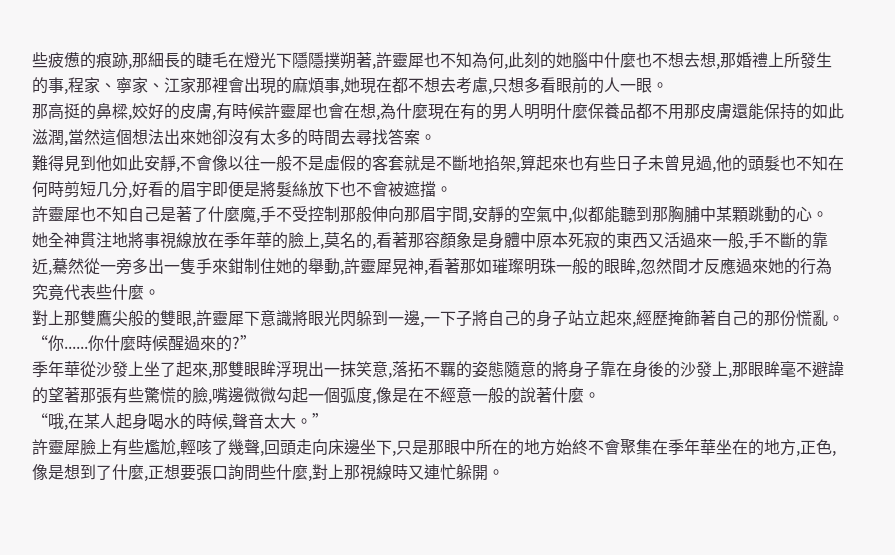些疲憊的痕跡,那細長的睫毛在燈光下隱隱撲朔著,許靈犀也不知為何,此刻的她腦中什麼也不想去想,那婚禮上所發生的事,程家、寧家、江家那裡會出現的麻煩事,她現在都不想去考慮,只想多看眼前的人一眼。
那高挺的鼻樑,姣好的皮膚,有時候許靈犀也會在想,為什麼現在有的男人明明什麼保養品都不用那皮膚還能保持的如此滋潤,當然這個想法出來她卻沒有太多的時間去尋找答案。
難得見到他如此安靜,不會像以往一般不是虛假的客套就是不斷地掐架,算起來也有些日子未曾見過,他的頭髮也不知在何時剪短几分,好看的眉宇即便是將髮絲放下也不會被遮擋。
許靈犀也不知自己是著了什麼魔,手不受控制那般伸向那眉宇間,安靜的空氣中,似都能聽到那胸脯中某顆跳動的心。
她全神貫注地將事視線放在季年華的臉上,莫名的,看著那容顏象是身體中原本死寂的東西又活過來一般,手不斷的靠近,驀然從一旁多出一隻手來鉗制住她的舉動,許靈犀晃神,看著那如璀璨明珠一般的眼眸,忽然間才反應過來她的行為究竟代表些什麼。
對上那雙鷹尖般的雙眼,許靈犀下意識將眼光閃躲到一邊,一下子將自己的身子站立起來,經歷掩飾著自己的那份慌亂。
“你......你什麼時候醒過來的?”
季年華從沙發上坐了起來,那雙眼眸浮現出一抹笑意,落拓不羈的姿態隨意的將身子靠在身後的沙發上,那眼眸毫不避諱的望著那張有些驚慌的臉,嘴邊微微勾起一個弧度,像是在不經意一般的說著什麼。
“哦,在某人起身喝水的時候,聲音太大。”
許靈犀臉上有些尷尬,輕咳了幾聲,回頭走向床邊坐下,只是那眼中所在的地方始終不會聚集在季年華坐在的地方,正色,像是想到了什麼,正想要張口詢問些什麼,對上那視線時又連忙躲開。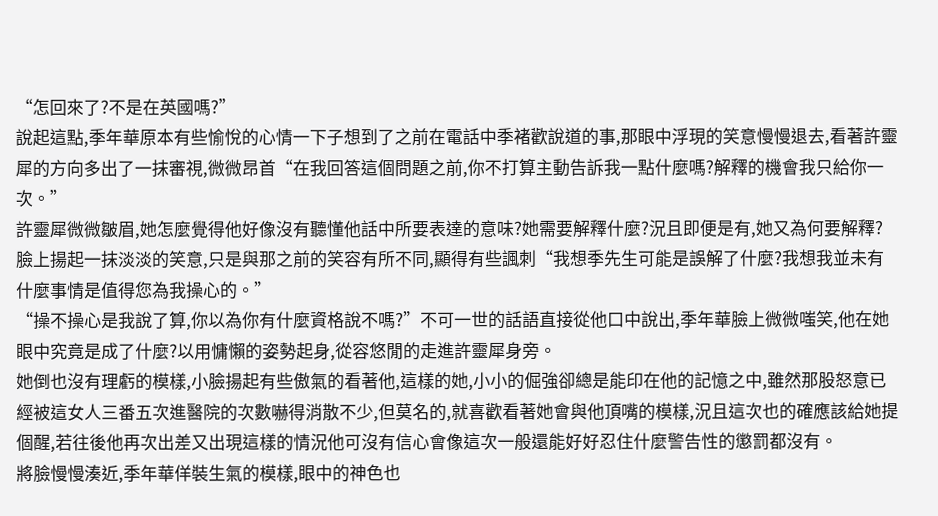“怎回來了?不是在英國嗎?”
說起這點,季年華原本有些愉悅的心情一下子想到了之前在電話中季褚歡說道的事,那眼中浮現的笑意慢慢退去,看著許靈犀的方向多出了一抹審視,微微昂首“在我回答這個問題之前,你不打算主動告訴我一點什麼嗎?解釋的機會我只給你一次。”
許靈犀微微皺眉,她怎麼覺得他好像沒有聽懂他話中所要表達的意味?她需要解釋什麼?況且即便是有,她又為何要解釋?
臉上揚起一抹淡淡的笑意,只是與那之前的笑容有所不同,顯得有些諷刺“我想季先生可能是誤解了什麼?我想我並未有什麼事情是值得您為我操心的。”
“操不操心是我說了算,你以為你有什麼資格說不嗎?”不可一世的話語直接從他口中說出,季年華臉上微微嗤笑,他在她眼中究竟是成了什麼?以用慵懶的姿勢起身,從容悠閒的走進許靈犀身旁。
她倒也沒有理虧的模樣,小臉揚起有些傲氣的看著他,這樣的她,小小的倔強卻總是能印在他的記憶之中,雖然那股怒意已經被這女人三番五次進醫院的次數嚇得消散不少,但莫名的,就喜歡看著她會與他頂嘴的模樣,況且這次也的確應該給她提個醒,若往後他再次出差又出現這樣的情況他可沒有信心會像這次一般還能好好忍住什麼警告性的懲罰都沒有。
將臉慢慢湊近,季年華佯裝生氣的模樣,眼中的神色也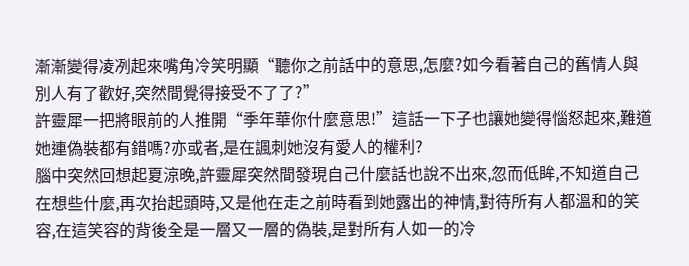漸漸變得凌冽起來嘴角冷笑明顯“聽你之前話中的意思,怎麼?如今看著自己的舊情人與別人有了歡好,突然間覺得接受不了了?”
許靈犀一把將眼前的人推開“季年華你什麼意思!”這話一下子也讓她變得惱怒起來,難道她連偽裝都有錯嗎?亦或者,是在諷刺她沒有愛人的權利?
腦中突然回想起夏涼晚,許靈犀突然間發現自己什麼話也說不出來,忽而低眸,不知道自己在想些什麼,再次抬起頭時,又是他在走之前時看到她露出的神情,對待所有人都溫和的笑容,在這笑容的背後全是一層又一層的偽裝,是對所有人如一的冷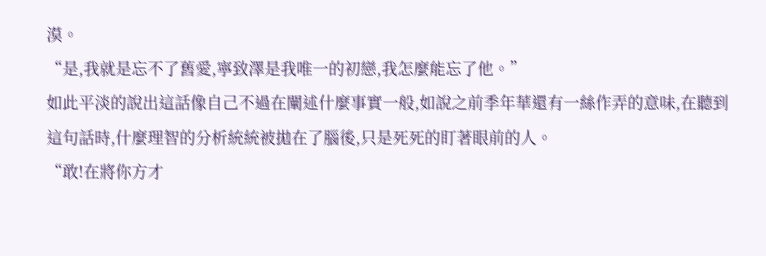漠。
“是,我就是忘不了舊愛,寧致澤是我唯一的初戀,我怎麼能忘了他。”
如此平淡的說出這話像自己不過在闡述什麼事實一般,如說之前季年華還有一絲作弄的意味,在聽到這句話時,什麼理智的分析統統被拋在了腦後,只是死死的盯著眼前的人。
“敢!在將你方才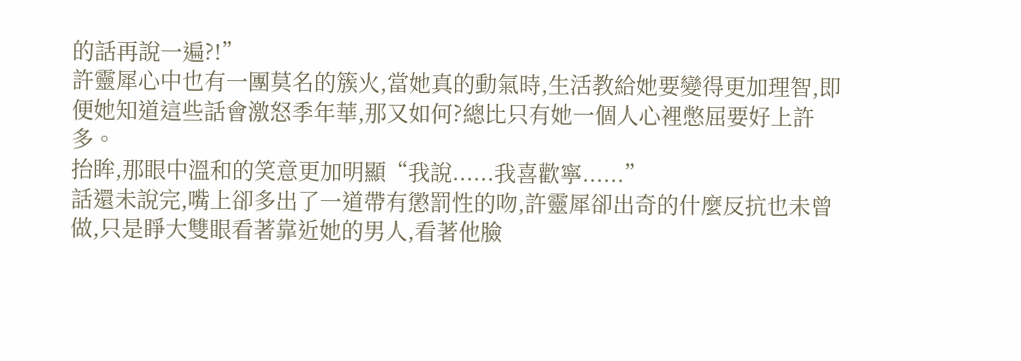的話再說一遍?!”
許靈犀心中也有一團莫名的簇火,當她真的動氣時,生活教給她要變得更加理智,即便她知道這些話會激怒季年華,那又如何?總比只有她一個人心裡憋屈要好上許多。
抬眸,那眼中溫和的笑意更加明顯“我說......我喜歡寧......”
話還未說完,嘴上卻多出了一道帶有懲罰性的吻,許靈犀卻出奇的什麼反抗也未曾做,只是睜大雙眼看著靠近她的男人,看著他臉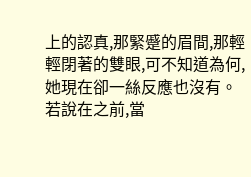上的認真,那緊蹙的眉間,那輕輕閉著的雙眼,可不知道為何,她現在卻一絲反應也沒有。
若說在之前,當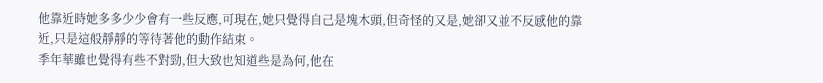他靠近時她多多少少會有一些反應,可現在,她只覺得自己是塊木頭,但奇怪的又是,她卻又並不反感他的靠近,只是這般靜靜的等待著他的動作結束。
季年華雖也覺得有些不對勁,但大致也知道些是為何,他在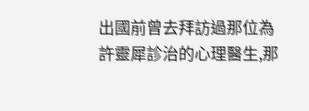出國前曾去拜訪過那位為許靈犀診治的心理醫生,那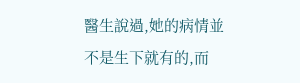醫生說過,她的病情並不是生下就有的,而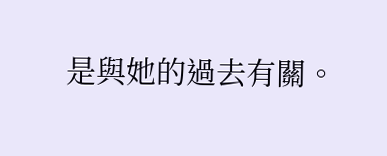是與她的過去有關。